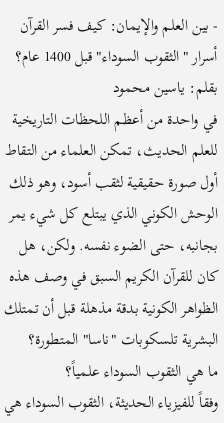- بين العلم والإيمان: كيف فسر القرآن أسرار "الثقوب السوداء" قبل 1400 عام؟
بقلم: ياسين محمود
في واحدة من أعظم اللحظات التاريخية للعلم الحديث، تمكن العلماء من التقاط أول صورة حقيقية لثقب أسود، وهو ذلك الوحش الكوني الذي يبتلع كل شيء يمر بجانبه، حتى الضوء نفسه. ولكن، هل كان للقرآن الكريم السبق في وصف هذه الظواهر الكونية بدقة مذهلة قبل أن تمتلك البشرية تلسكوبات "ناسا" المتطورة؟
ما هي الثقوب السوداء علمياً؟
وفقاً للفيزياء الحديثة، الثقوب السوداء هي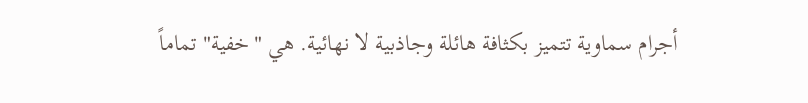أجرام سماوية تتميز بكثافة هائلة وجاذبية لا نهائية. هي "خفية" تماماً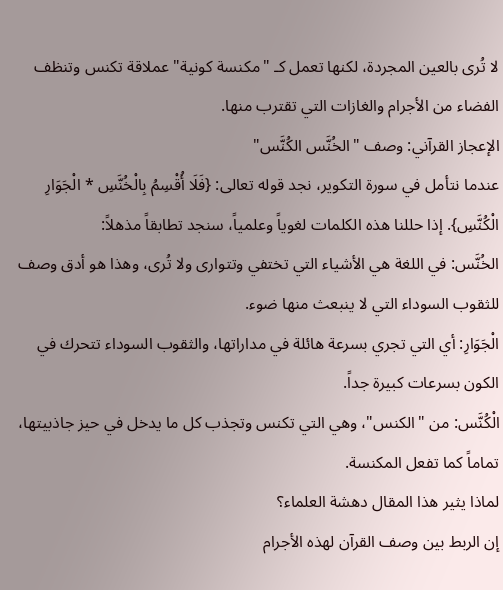لا تُرى بالعين المجردة، لكنها تعمل كـ "مكنسة كونية" عملاقة تكنس وتنظف الفضاء من الأجرام والغازات التي تقترب منها.
الإعجاز القرآني: وصف "الخُنَّس الكُنَّس"
عندما نتأمل في سورة التكوير، نجد قوله تعالى: {فَلَا أُقْسِمُ بِالْخُنَّسِ * الْجَوَارِ الْكُنَّسِ}. إذا حللنا هذه الكلمات لغوياً وعلمياً، سنجد تطابقاً مذهلاً:
الخُنَّس: في اللغة هي الأشياء التي تختفي وتتوارى ولا تُرى، وهذا هو أدق وصف للثقوب السوداء التي لا ينبعث منها ضوء.
الْجَوَارِ: أي التي تجري بسرعة هائلة في مداراتها، والثقوب السوداء تتحرك في الكون بسرعات كبيرة جداً.
الْكُنَّس: من "الكنس"، وهي التي تكنس وتجذب كل ما يدخل في حيز جاذبيتها، تماماً كما تفعل المكنسة.
لماذا يثير هذا المقال دهشة العلماء؟
إن الربط بين وصف القرآن لهذه الأجرام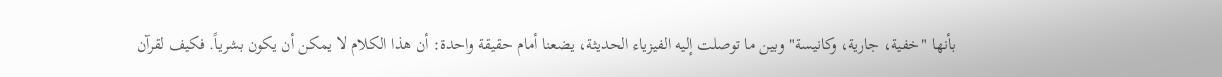بأنها "خفية، جارية، وكانيسة" وبين ما توصلت إليه الفيزياء الحديثة، يضعنا أمام حقيقة واحدة: أن هذا الكلام لا يمكن أن يكون بشرياً. فكيف لقرآن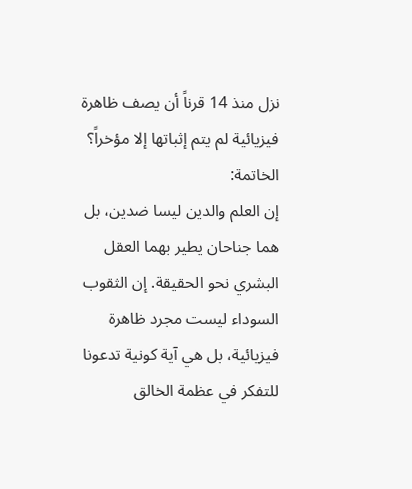نزل منذ 14 قرناً أن يصف ظاهرة فيزيائية لم يتم إثباتها إلا مؤخراً؟
الخاتمة:
إن العلم والدين ليسا ضدين، بل هما جناحان يطير بهما العقل البشري نحو الحقيقة. إن الثقوب السوداء ليست مجرد ظاهرة فيزيائية، بل هي آية كونية تدعونا للتفكر في عظمة الخالق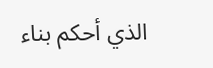الذي أحكم بناء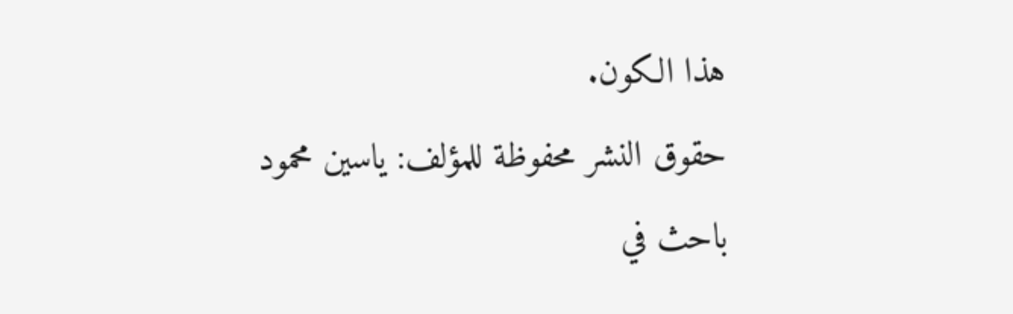هذا الكون.
حقوق النشر محفوظة للمؤلف: ياسين محمود
باحث في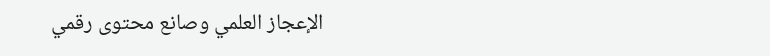الإعجاز العلمي وصانع محتوى رقمي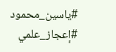#ياسين_محمود #إعجاز_علمي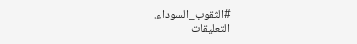#الثقوب_السوداء.
التعليقات